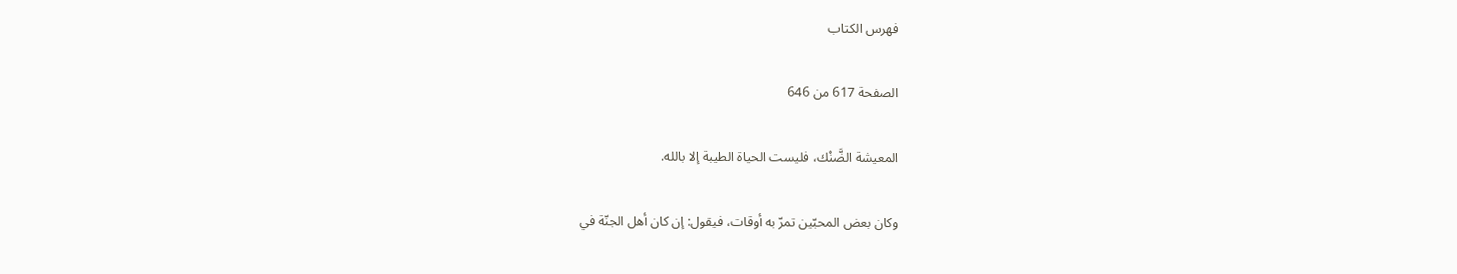فهرس الكتاب

الصفحة 617 من 646

المعيشة الضَّنْك، فليست الحياة الطيبة إلا بالله.

وكان بعض المحبّين تمرّ به أوقات، فيقول: إن كان أهل الجنّة في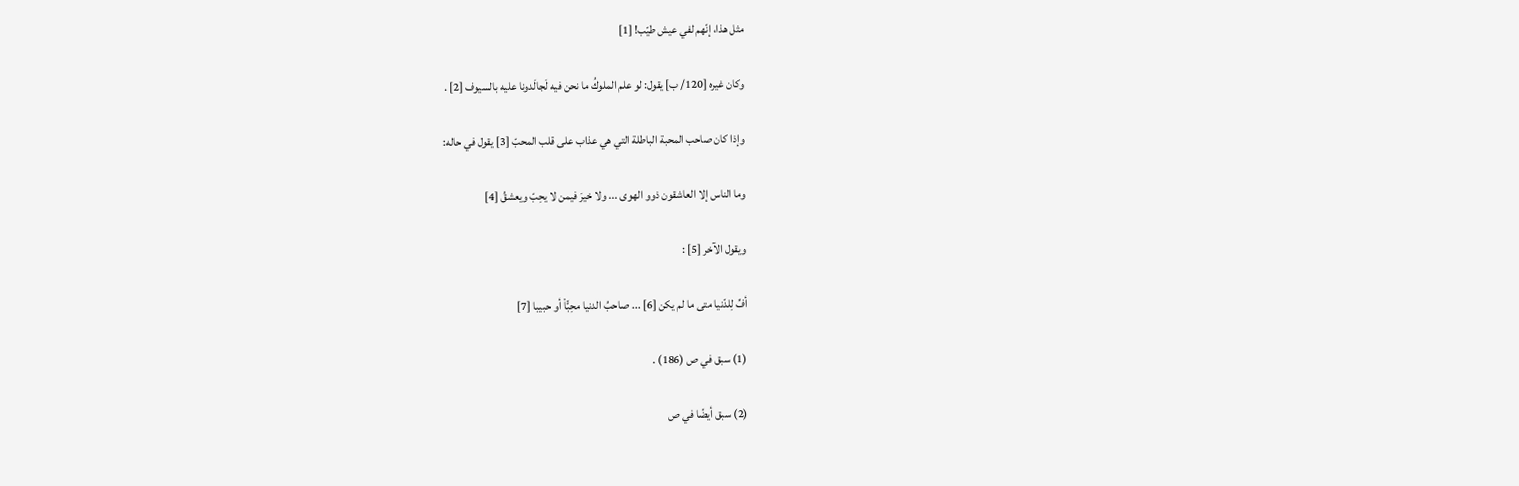مثل هذا، إنّهم لفي عيش طيّب! [1]

وكان غيره [120/ ب] يقول: لو علم الملوكُ ما نحن فيه لَجالَدونا عليه بالسيوف [2] .

وإذا كان صاحب المحبة الباطلة التي هي عذاب على قلب المحبّ [3] يقول في حاله:

وما الناس إلا العاشقون ذوو الهوى ... ولا خيرَ فيمن لا يحِبّ ويعشقُ [4]

ويقول الآخر [5] :

أفِّ لِلدّنيا متى ما لم يكن [6] ... صاحبُ الدنيا محِبًّاْ أو حبيبا [7]

(1) سبق في ص (186) .

(2) سبق أيضًا في ص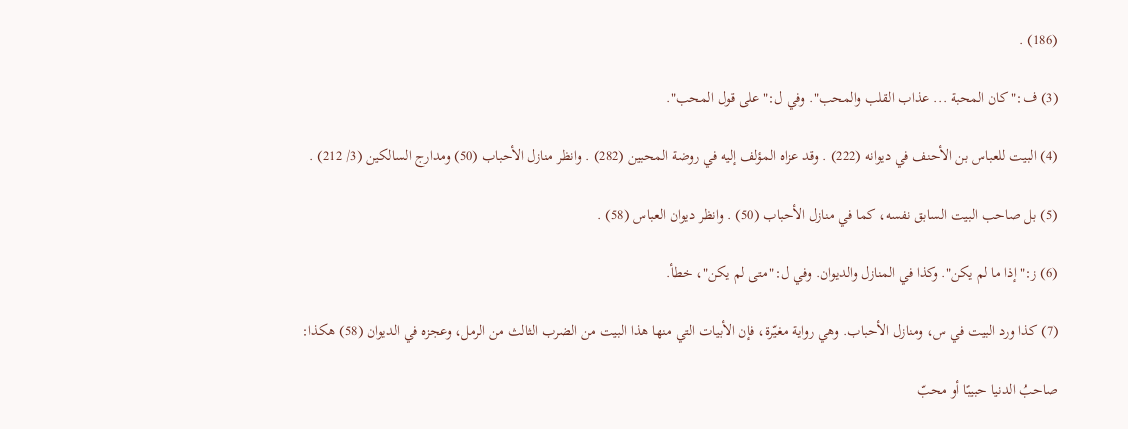(186) .

(3) ف:"كان المحبة ... عذاب القلب والمحب". وفي ل:"على قول المحب".

(4) البيت للعباس بن الأحنف في ديوانه (222) . وقد عزاه المؤلف إليه في روضة المحبين (282) . وانظر منازل الأحباب (50) ومدارج السالكين (3/ 212) .

(5) بل صاحب البيت السابق نفسه، كما في منازل الأحباب (50) . وانظر ديوان العباس (58) .

(6) ز:"إذا ما لم يكن". وكذا في المنازل والديوان. وفي ل:"متى لم يكن"، خطأ.

(7) كذا ورد البيت في س، ومنازل الأحباب. وهي رواية مغيّرة، فإن الأبيات التي منها هذا البيت من الضرب الثالث من الرمل، وعجزه في الديوان (58) هكذا:

صاحبُ الدنيا حبيبًا أو محبّ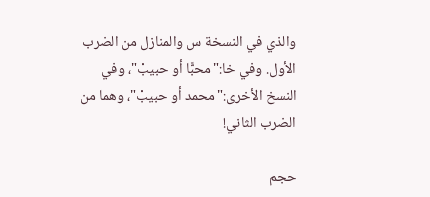والذي في النسخة س والمنازل من الضرب الأول. وفي خا:"محبًّا أو حبيبْ"، وفي النسخ الأخرى:"محمد أو حبيبْ"، وهما من الضرب الثاني!

حجم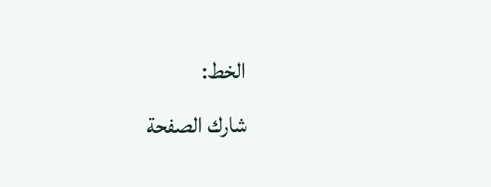الخط:
شارك الصفحة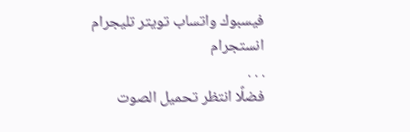فيسبوك واتساب تويتر تليجرام انستجرام
. . .
فضلًا انتظر تحميل الصوت